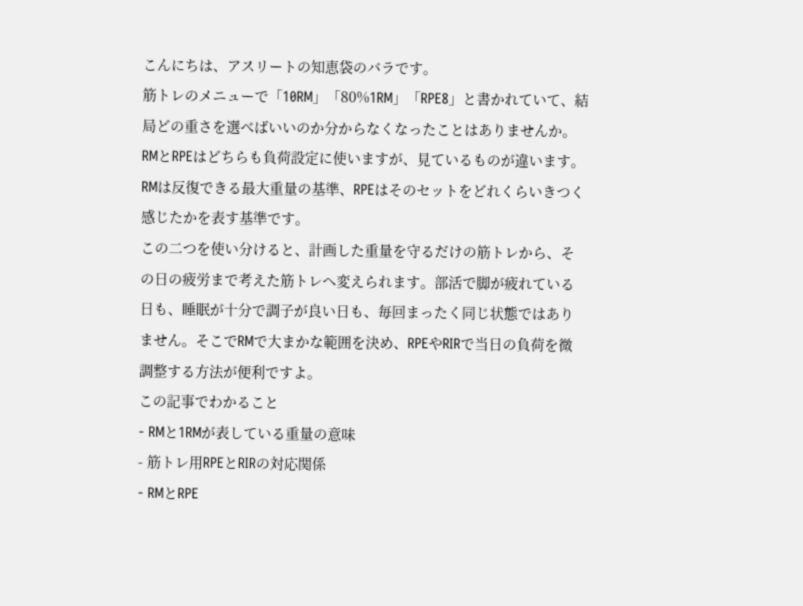こんにちは、アスリートの知恵袋のバラです。
筋トレのメニューで「10RM」「80%1RM」「RPE8」と書かれていて、結局どの重さを選べばいいのか分からなくなったことはありませんか。RMとRPEはどちらも負荷設定に使いますが、見ているものが違います。RMは反復できる最大重量の基準、RPEはそのセットをどれくらいきつく感じたかを表す基準です。
この二つを使い分けると、計画した重量を守るだけの筋トレから、その日の疲労まで考えた筋トレへ変えられます。部活で脚が疲れている日も、睡眠が十分で調子が良い日も、毎回まったく同じ状態ではありません。そこでRMで大まかな範囲を決め、RPEやRIRで当日の負荷を微調整する方法が便利ですよ。
この記事でわかること
- RMと1RMが表している重量の意味
- 筋トレ用RPEとRIRの対応関係
- RMとRPE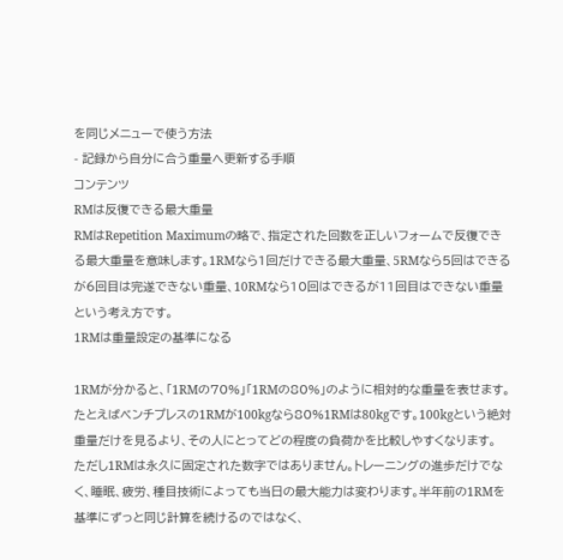を同じメニューで使う方法
- 記録から自分に合う重量へ更新する手順
コンテンツ
RMは反復できる最大重量
RMはRepetition Maximumの略で、指定された回数を正しいフォームで反復できる最大重量を意味します。1RMなら1回だけできる最大重量、5RMなら5回はできるが6回目は完遂できない重量、10RMなら10回はできるが11回目はできない重量という考え方です。
1RMは重量設定の基準になる

1RMが分かると、「1RMの70%」「1RMの80%」のように相対的な重量を表せます。たとえばベンチプレスの1RMが100kgなら80%1RMは80kgです。100kgという絶対重量だけを見るより、その人にとってどの程度の負荷かを比較しやすくなります。
ただし1RMは永久に固定された数字ではありません。トレーニングの進歩だけでなく、睡眠、疲労、種目技術によっても当日の最大能力は変わります。半年前の1RMを基準にずっと同じ計算を続けるのではなく、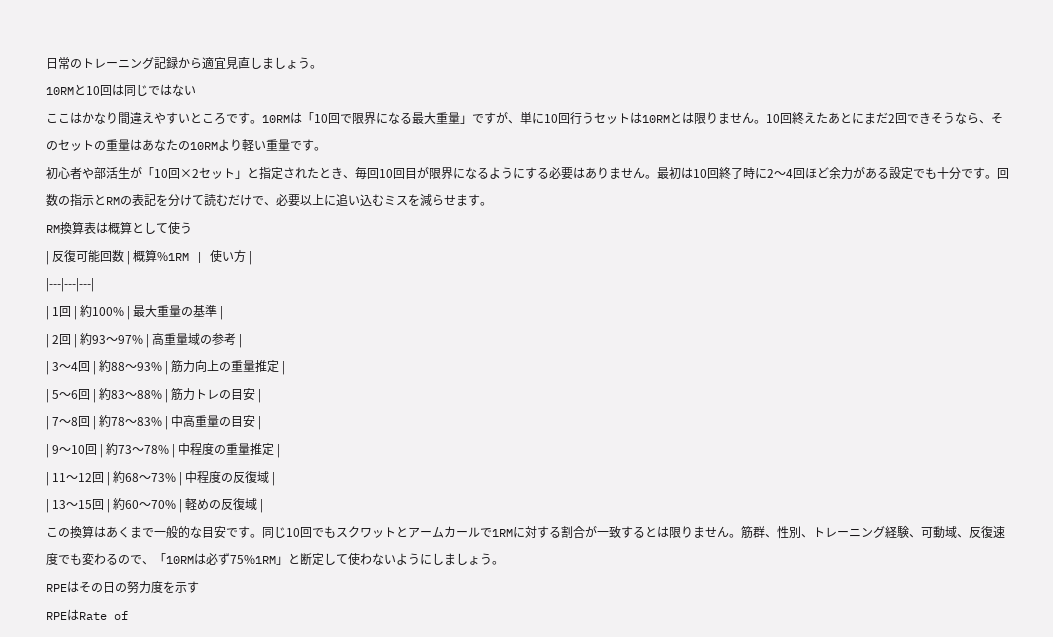日常のトレーニング記録から適宜見直しましょう。
10RMと10回は同じではない
ここはかなり間違えやすいところです。10RMは「10回で限界になる最大重量」ですが、単に10回行うセットは10RMとは限りません。10回終えたあとにまだ2回できそうなら、そのセットの重量はあなたの10RMより軽い重量です。
初心者や部活生が「10回×2セット」と指定されたとき、毎回10回目が限界になるようにする必要はありません。最初は10回終了時に2〜4回ほど余力がある設定でも十分です。回数の指示とRMの表記を分けて読むだけで、必要以上に追い込むミスを減らせます。
RM換算表は概算として使う
| 反復可能回数 | 概算%1RM | 使い方 |
|---|---|---|
| 1回 | 約100% | 最大重量の基準 |
| 2回 | 約93〜97% | 高重量域の参考 |
| 3〜4回 | 約88〜93% | 筋力向上の重量推定 |
| 5〜6回 | 約83〜88% | 筋力トレの目安 |
| 7〜8回 | 約78〜83% | 中高重量の目安 |
| 9〜10回 | 約73〜78% | 中程度の重量推定 |
| 11〜12回 | 約68〜73% | 中程度の反復域 |
| 13〜15回 | 約60〜70% | 軽めの反復域 |
この換算はあくまで一般的な目安です。同じ10回でもスクワットとアームカールで1RMに対する割合が一致するとは限りません。筋群、性別、トレーニング経験、可動域、反復速度でも変わるので、「10RMは必ず75%1RM」と断定して使わないようにしましょう。
RPEはその日の努力度を示す
RPEはRate of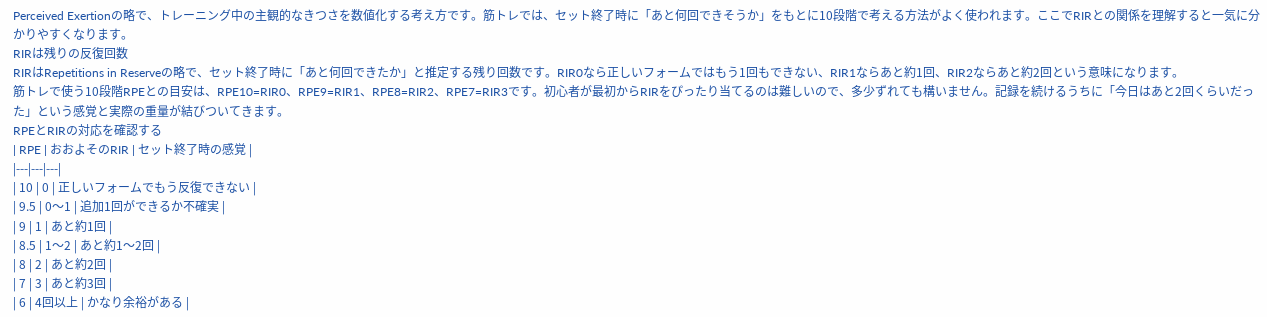Perceived Exertionの略で、トレーニング中の主観的なきつさを数値化する考え方です。筋トレでは、セット終了時に「あと何回できそうか」をもとに10段階で考える方法がよく使われます。ここでRIRとの関係を理解すると一気に分かりやすくなります。
RIRは残りの反復回数
RIRはRepetitions in Reserveの略で、セット終了時に「あと何回できたか」と推定する残り回数です。RIR0なら正しいフォームではもう1回もできない、RIR1ならあと約1回、RIR2ならあと約2回という意味になります。
筋トレで使う10段階RPEとの目安は、RPE10=RIR0、RPE9=RIR1、RPE8=RIR2、RPE7=RIR3です。初心者が最初からRIRをぴったり当てるのは難しいので、多少ずれても構いません。記録を続けるうちに「今日はあと2回くらいだった」という感覚と実際の重量が結びついてきます。
RPEとRIRの対応を確認する
| RPE | おおよそのRIR | セット終了時の感覚 |
|---|---|---|
| 10 | 0 | 正しいフォームでもう反復できない |
| 9.5 | 0〜1 | 追加1回ができるか不確実 |
| 9 | 1 | あと約1回 |
| 8.5 | 1〜2 | あと約1〜2回 |
| 8 | 2 | あと約2回 |
| 7 | 3 | あと約3回 |
| 6 | 4回以上 | かなり余裕がある |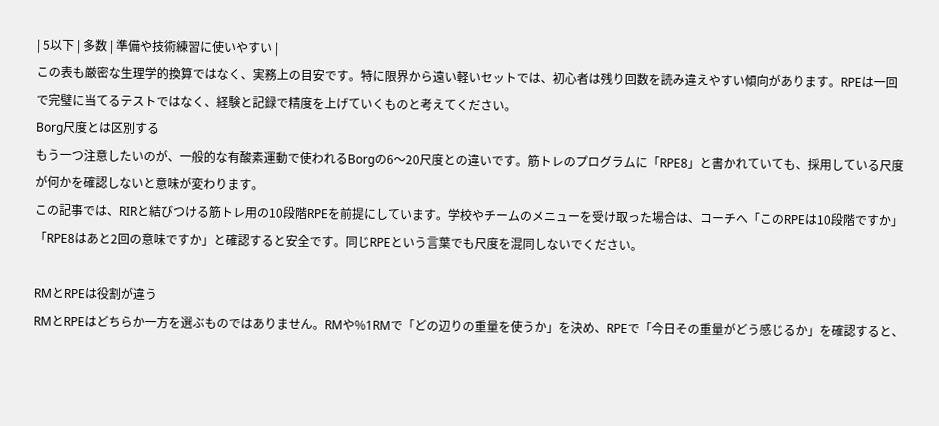| 5以下 | 多数 | 準備や技術練習に使いやすい |
この表も厳密な生理学的換算ではなく、実務上の目安です。特に限界から遠い軽いセットでは、初心者は残り回数を読み違えやすい傾向があります。RPEは一回で完璧に当てるテストではなく、経験と記録で精度を上げていくものと考えてください。
Borg尺度とは区別する
もう一つ注意したいのが、一般的な有酸素運動で使われるBorgの6〜20尺度との違いです。筋トレのプログラムに「RPE8」と書かれていても、採用している尺度が何かを確認しないと意味が変わります。
この記事では、RIRと結びつける筋トレ用の10段階RPEを前提にしています。学校やチームのメニューを受け取った場合は、コーチへ「このRPEは10段階ですか」「RPE8はあと2回の意味ですか」と確認すると安全です。同じRPEという言葉でも尺度を混同しないでください。

RMとRPEは役割が違う
RMとRPEはどちらか一方を選ぶものではありません。RMや%1RMで「どの辺りの重量を使うか」を決め、RPEで「今日その重量がどう感じるか」を確認すると、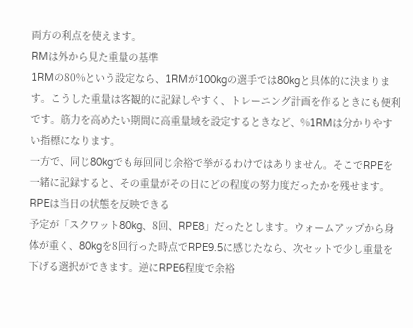両方の利点を使えます。
RMは外から見た重量の基準
1RMの80%という設定なら、1RMが100kgの選手では80kgと具体的に決まります。こうした重量は客観的に記録しやすく、トレーニング計画を作るときにも便利です。筋力を高めたい期間に高重量域を設定するときなど、%1RMは分かりやすい指標になります。
一方で、同じ80kgでも毎回同じ余裕で挙がるわけではありません。そこでRPEを一緒に記録すると、その重量がその日にどの程度の努力度だったかを残せます。
RPEは当日の状態を反映できる
予定が「スクワット80kg、8回、RPE8」だったとします。ウォームアップから身体が重く、80kgを8回行った時点でRPE9.5に感じたなら、次セットで少し重量を下げる選択ができます。逆にRPE6程度で余裕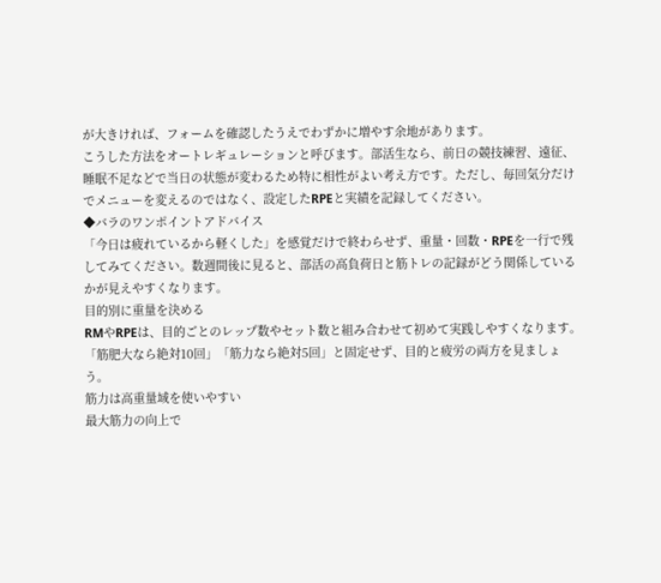が大きければ、フォームを確認したうえでわずかに増やす余地があります。
こうした方法をオートレギュレーションと呼びます。部活生なら、前日の競技練習、遠征、睡眠不足などで当日の状態が変わるため特に相性がよい考え方です。ただし、毎回気分だけでメニューを変えるのではなく、設定したRPEと実績を記録してください。
◆バラのワンポイントアドバイス
「今日は疲れているから軽くした」を感覚だけで終わらせず、重量・回数・RPEを一行で残してみてください。数週間後に見ると、部活の高負荷日と筋トレの記録がどう関係しているかが見えやすくなります。
目的別に重量を決める
RMやRPEは、目的ごとのレップ数やセット数と組み合わせて初めて実践しやすくなります。「筋肥大なら絶対10回」「筋力なら絶対5回」と固定せず、目的と疲労の両方を見ましょう。
筋力は高重量域を使いやすい
最大筋力の向上で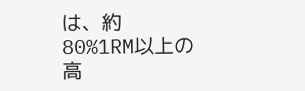は、約80%1RM以上の高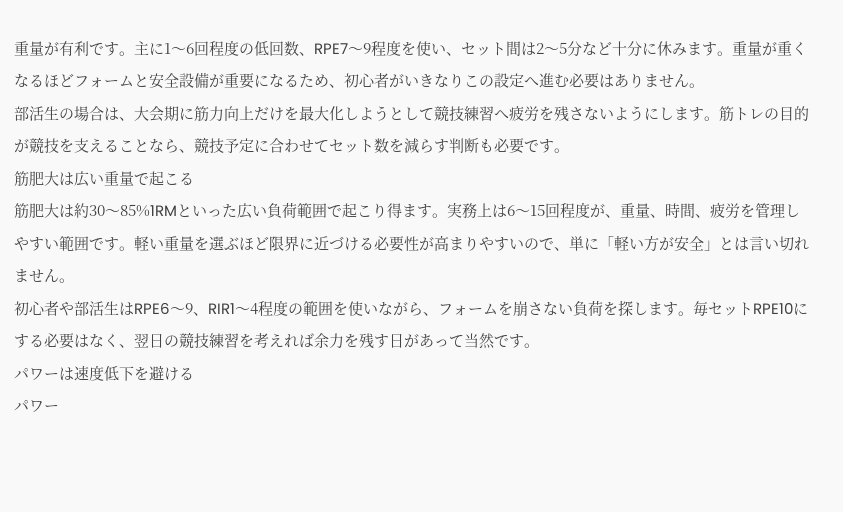重量が有利です。主に1〜6回程度の低回数、RPE7〜9程度を使い、セット間は2〜5分など十分に休みます。重量が重くなるほどフォームと安全設備が重要になるため、初心者がいきなりこの設定へ進む必要はありません。
部活生の場合は、大会期に筋力向上だけを最大化しようとして競技練習へ疲労を残さないようにします。筋トレの目的が競技を支えることなら、競技予定に合わせてセット数を減らす判断も必要です。
筋肥大は広い重量で起こる
筋肥大は約30〜85%1RMといった広い負荷範囲で起こり得ます。実務上は6〜15回程度が、重量、時間、疲労を管理しやすい範囲です。軽い重量を選ぶほど限界に近づける必要性が高まりやすいので、単に「軽い方が安全」とは言い切れません。
初心者や部活生はRPE6〜9、RIR1〜4程度の範囲を使いながら、フォームを崩さない負荷を探します。毎セットRPE10にする必要はなく、翌日の競技練習を考えれば余力を残す日があって当然です。
パワーは速度低下を避ける
パワー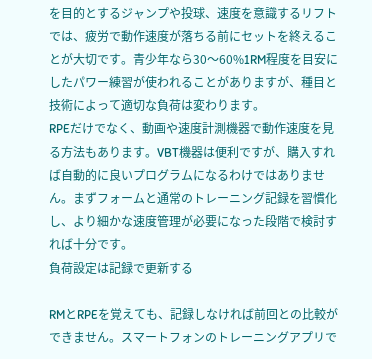を目的とするジャンプや投球、速度を意識するリフトでは、疲労で動作速度が落ちる前にセットを終えることが大切です。青少年なら30〜60%1RM程度を目安にしたパワー練習が使われることがありますが、種目と技術によって適切な負荷は変わります。
RPEだけでなく、動画や速度計測機器で動作速度を見る方法もあります。VBT機器は便利ですが、購入すれば自動的に良いプログラムになるわけではありません。まずフォームと通常のトレーニング記録を習慣化し、より細かな速度管理が必要になった段階で検討すれば十分です。
負荷設定は記録で更新する

RMとRPEを覚えても、記録しなければ前回との比較ができません。スマートフォンのトレーニングアプリで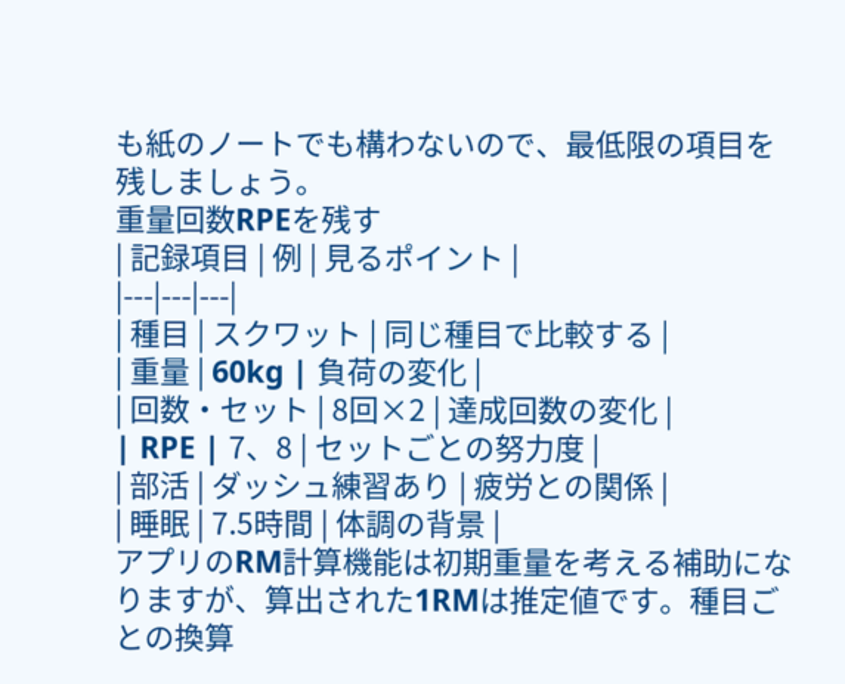も紙のノートでも構わないので、最低限の項目を残しましょう。
重量回数RPEを残す
| 記録項目 | 例 | 見るポイント |
|---|---|---|
| 種目 | スクワット | 同じ種目で比較する |
| 重量 | 60kg | 負荷の変化 |
| 回数・セット | 8回×2 | 達成回数の変化 |
| RPE | 7、8 | セットごとの努力度 |
| 部活 | ダッシュ練習あり | 疲労との関係 |
| 睡眠 | 7.5時間 | 体調の背景 |
アプリのRM計算機能は初期重量を考える補助になりますが、算出された1RMは推定値です。種目ごとの換算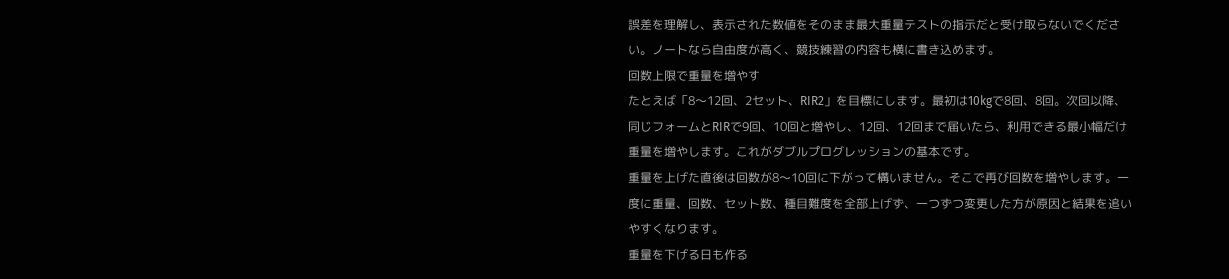誤差を理解し、表示された数値をそのまま最大重量テストの指示だと受け取らないでください。ノートなら自由度が高く、競技練習の内容も横に書き込めます。
回数上限で重量を増やす
たとえば「8〜12回、2セット、RIR2」を目標にします。最初は10kgで8回、8回。次回以降、同じフォームとRIRで9回、10回と増やし、12回、12回まで届いたら、利用できる最小幅だけ重量を増やします。これがダブルプログレッションの基本です。
重量を上げた直後は回数が8〜10回に下がって構いません。そこで再び回数を増やします。一度に重量、回数、セット数、種目難度を全部上げず、一つずつ変更した方が原因と結果を追いやすくなります。
重量を下げる日も作る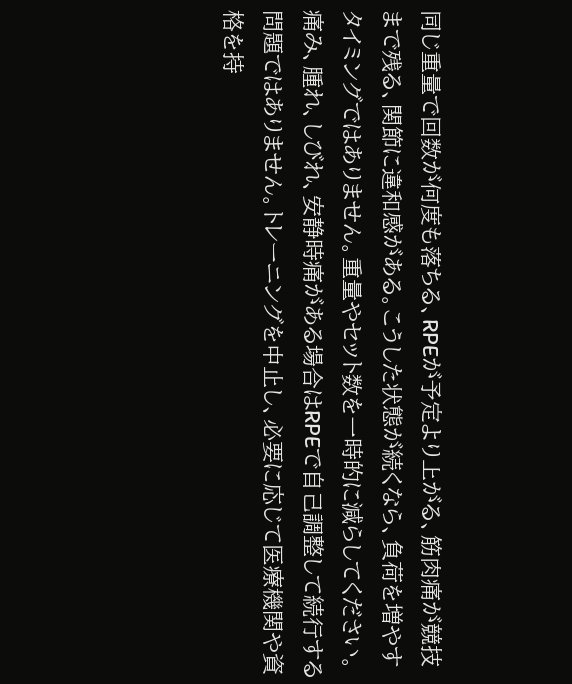同じ重量で回数が何度も落ちる、RPEが予定より上がる、筋肉痛が競技まで残る、関節に違和感がある。こうした状態が続くなら、負荷を増やすタイミングではありません。重量やセット数を一時的に減らしてください。
痛み、腫れ、しびれ、安静時痛がある場合はRPEで自己調整して続行する問題ではありません。トレーニングを中止し、必要に応じて医療機関や資格を持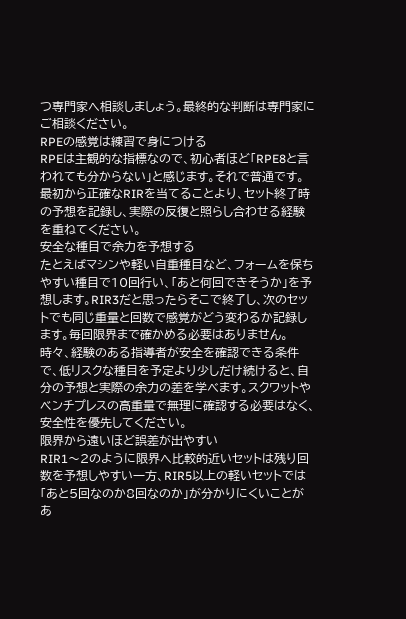つ専門家へ相談しましょう。最終的な判断は専門家にご相談ください。
RPEの感覚は練習で身につける
RPEは主観的な指標なので、初心者ほど「RPE8と言われても分からない」と感じます。それで普通です。最初から正確なRIRを当てることより、セット終了時の予想を記録し、実際の反復と照らし合わせる経験を重ねてください。
安全な種目で余力を予想する
たとえばマシンや軽い自重種目など、フォームを保ちやすい種目で10回行い、「あと何回できそうか」を予想します。RIR3だと思ったらそこで終了し、次のセットでも同じ重量と回数で感覚がどう変わるか記録します。毎回限界まで確かめる必要はありません。
時々、経験のある指導者が安全を確認できる条件で、低リスクな種目を予定より少しだけ続けると、自分の予想と実際の余力の差を学べます。スクワットやベンチプレスの高重量で無理に確認する必要はなく、安全性を優先してください。
限界から遠いほど誤差が出やすい
RIR1〜2のように限界へ比較的近いセットは残り回数を予想しやすい一方、RIR5以上の軽いセットでは「あと5回なのか8回なのか」が分かりにくいことがあ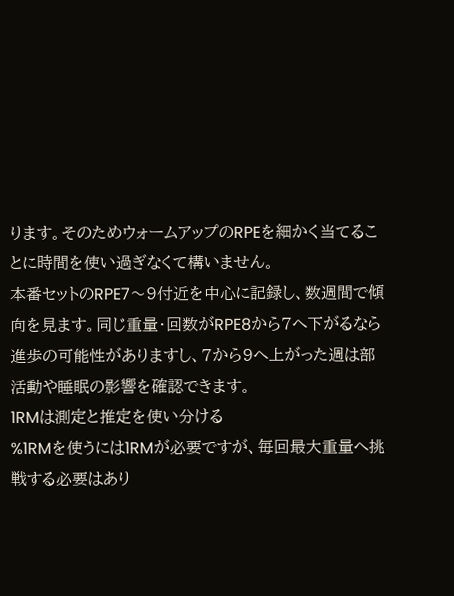ります。そのためウォームアップのRPEを細かく当てることに時間を使い過ぎなくて構いません。
本番セットのRPE7〜9付近を中心に記録し、数週間で傾向を見ます。同じ重量・回数がRPE8から7へ下がるなら進歩の可能性がありますし、7から9へ上がった週は部活動や睡眠の影響を確認できます。
1RMは測定と推定を使い分ける
%1RMを使うには1RMが必要ですが、毎回最大重量へ挑戦する必要はあり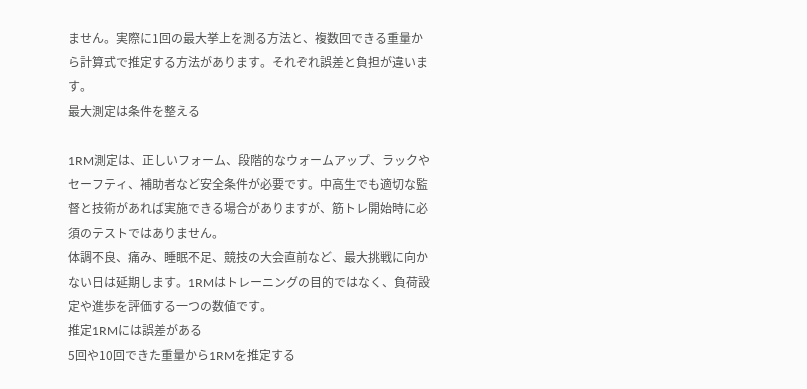ません。実際に1回の最大挙上を測る方法と、複数回できる重量から計算式で推定する方法があります。それぞれ誤差と負担が違います。
最大測定は条件を整える

1RM測定は、正しいフォーム、段階的なウォームアップ、ラックやセーフティ、補助者など安全条件が必要です。中高生でも適切な監督と技術があれば実施できる場合がありますが、筋トレ開始時に必須のテストではありません。
体調不良、痛み、睡眠不足、競技の大会直前など、最大挑戦に向かない日は延期します。1RMはトレーニングの目的ではなく、負荷設定や進歩を評価する一つの数値です。
推定1RMには誤差がある
5回や10回できた重量から1RMを推定する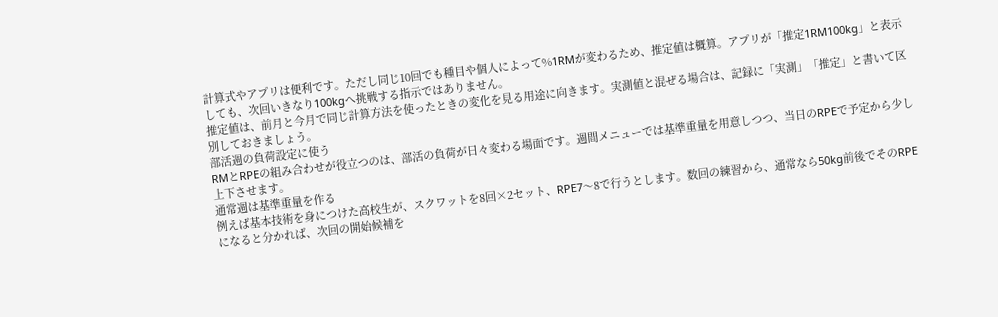計算式やアプリは便利です。ただし同じ10回でも種目や個人によって%1RMが変わるため、推定値は概算。アプリが「推定1RM100kg」と表示しても、次回いきなり100kgへ挑戦する指示ではありません。
推定値は、前月と今月で同じ計算方法を使ったときの変化を見る用途に向きます。実測値と混ぜる場合は、記録に「実測」「推定」と書いて区別しておきましょう。
部活週の負荷設定に使う
RMとRPEの組み合わせが役立つのは、部活の負荷が日々変わる場面です。週間メニューでは基準重量を用意しつつ、当日のRPEで予定から少し上下させます。
通常週は基準重量を作る
例えば基本技術を身につけた高校生が、スクワットを8回×2セット、RPE7〜8で行うとします。数回の練習から、通常なら50kg前後でそのRPEになると分かれば、次回の開始候補を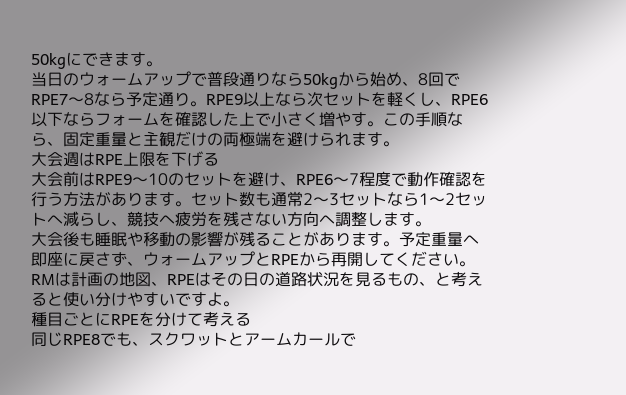50kgにできます。
当日のウォームアップで普段通りなら50kgから始め、8回でRPE7〜8なら予定通り。RPE9以上なら次セットを軽くし、RPE6以下ならフォームを確認した上で小さく増やす。この手順なら、固定重量と主観だけの両極端を避けられます。
大会週はRPE上限を下げる
大会前はRPE9〜10のセットを避け、RPE6〜7程度で動作確認を行う方法があります。セット数も通常2〜3セットなら1〜2セットへ減らし、競技へ疲労を残さない方向へ調整します。
大会後も睡眠や移動の影響が残ることがあります。予定重量へ即座に戻さず、ウォームアップとRPEから再開してください。RMは計画の地図、RPEはその日の道路状況を見るもの、と考えると使い分けやすいですよ。
種目ごとにRPEを分けて考える
同じRPE8でも、スクワットとアームカールで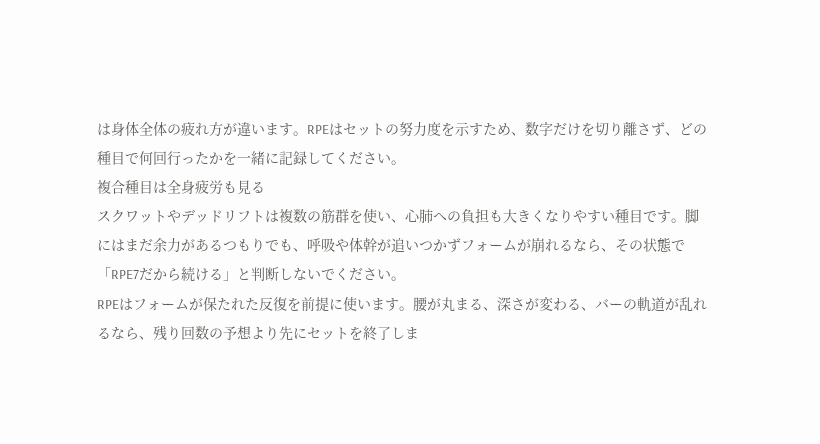は身体全体の疲れ方が違います。RPEはセットの努力度を示すため、数字だけを切り離さず、どの種目で何回行ったかを一緒に記録してください。
複合種目は全身疲労も見る
スクワットやデッドリフトは複数の筋群を使い、心肺への負担も大きくなりやすい種目です。脚にはまだ余力があるつもりでも、呼吸や体幹が追いつかずフォームが崩れるなら、その状態で「RPE7だから続ける」と判断しないでください。
RPEはフォームが保たれた反復を前提に使います。腰が丸まる、深さが変わる、バーの軌道が乱れるなら、残り回数の予想より先にセットを終了しま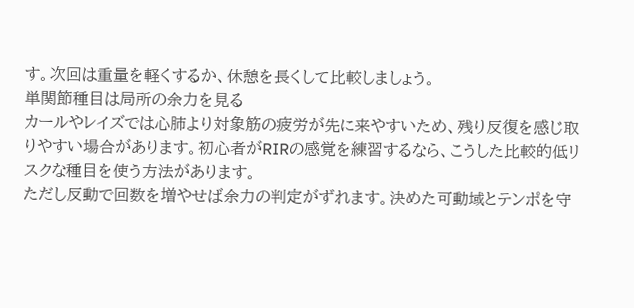す。次回は重量を軽くするか、休憩を長くして比較しましょう。
単関節種目は局所の余力を見る
カールやレイズでは心肺より対象筋の疲労が先に来やすいため、残り反復を感じ取りやすい場合があります。初心者がRIRの感覚を練習するなら、こうした比較的低リスクな種目を使う方法があります。
ただし反動で回数を増やせば余力の判定がずれます。決めた可動域とテンポを守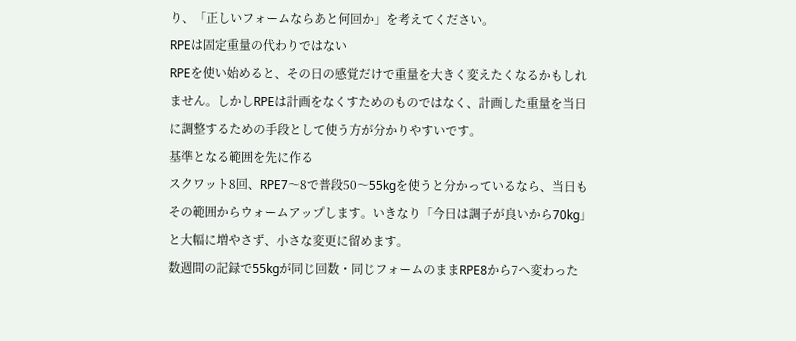り、「正しいフォームならあと何回か」を考えてください。
RPEは固定重量の代わりではない
RPEを使い始めると、その日の感覚だけで重量を大きく変えたくなるかもしれません。しかしRPEは計画をなくすためのものではなく、計画した重量を当日に調整するための手段として使う方が分かりやすいです。
基準となる範囲を先に作る
スクワット8回、RPE7〜8で普段50〜55kgを使うと分かっているなら、当日もその範囲からウォームアップします。いきなり「今日は調子が良いから70kg」と大幅に増やさず、小さな変更に留めます。
数週間の記録で55kgが同じ回数・同じフォームのままRPE8から7へ変わった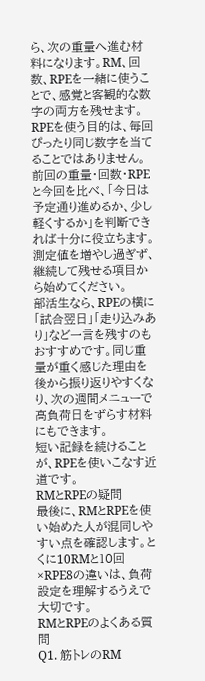ら、次の重量へ進む材料になります。RM、回数、RPEを一緒に使うことで、感覚と客観的な数字の両方を残せます。
RPEを使う目的は、毎回ぴったり同じ数字を当てることではありません。前回の重量・回数・RPEと今回を比べ、「今日は予定通り進めるか、少し軽くするか」を判断できれば十分に役立ちます。測定値を増やし過ぎず、継続して残せる項目から始めてください。
部活生なら、RPEの横に「試合翌日」「走り込みあり」など一言を残すのもおすすめです。同じ重量が重く感じた理由を後から振り返りやすくなり、次の週間メニューで高負荷日をずらす材料にもできます。
短い記録を続けることが、RPEを使いこなす近道です。
RMとRPEの疑問
最後に、RMとRPEを使い始めた人が混同しやすい点を確認します。とくに10RMと10回×RPE8の違いは、負荷設定を理解するうえで大切です。
RMとRPEのよくある質問
Q1. 筋トレのRM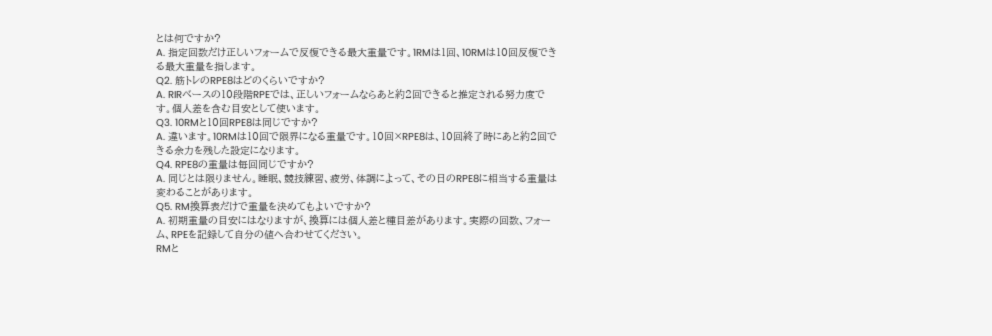とは何ですか?
A. 指定回数だけ正しいフォームで反復できる最大重量です。1RMは1回、10RMは10回反復できる最大重量を指します。
Q2. 筋トレのRPE8はどのくらいですか?
A. RIRベースの10段階RPEでは、正しいフォームならあと約2回できると推定される努力度です。個人差を含む目安として使います。
Q3. 10RMと10回RPE8は同じですか?
A. 違います。10RMは10回で限界になる重量です。10回×RPE8は、10回終了時にあと約2回できる余力を残した設定になります。
Q4. RPE8の重量は毎回同じですか?
A. 同じとは限りません。睡眠、競技練習、疲労、体調によって、その日のRPE8に相当する重量は変わることがあります。
Q5. RM換算表だけで重量を決めてもよいですか?
A. 初期重量の目安にはなりますが、換算には個人差と種目差があります。実際の回数、フォーム、RPEを記録して自分の値へ合わせてください。
RMと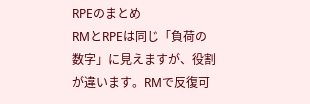RPEのまとめ
RMとRPEは同じ「負荷の数字」に見えますが、役割が違います。RMで反復可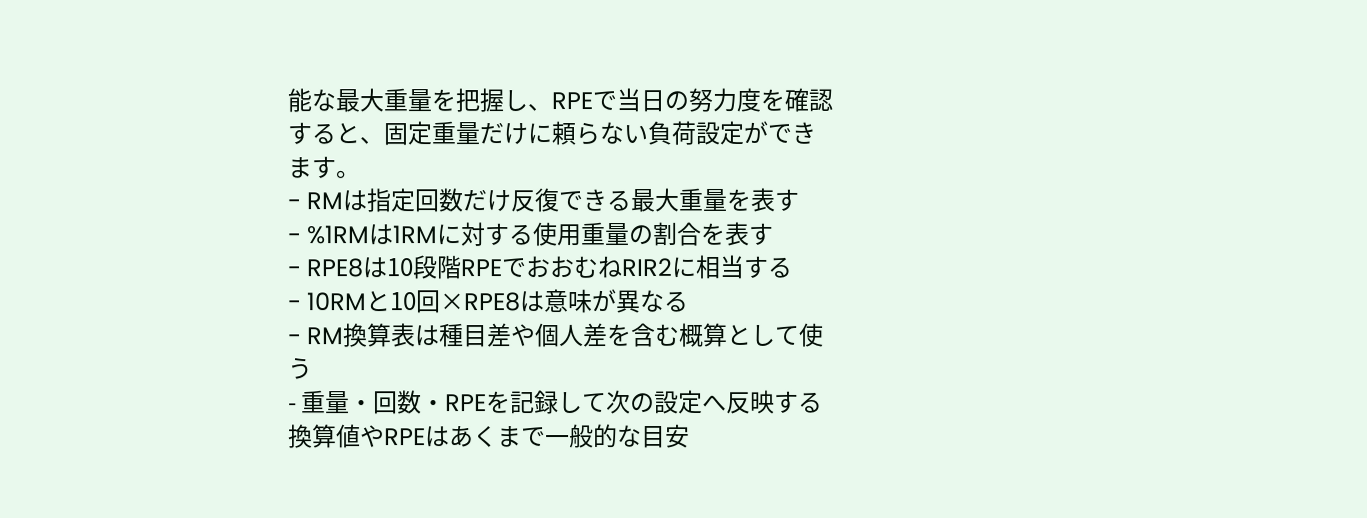能な最大重量を把握し、RPEで当日の努力度を確認すると、固定重量だけに頼らない負荷設定ができます。
- RMは指定回数だけ反復できる最大重量を表す
- %1RMは1RMに対する使用重量の割合を表す
- RPE8は10段階RPEでおおむねRIR2に相当する
- 10RMと10回×RPE8は意味が異なる
- RM換算表は種目差や個人差を含む概算として使う
- 重量・回数・RPEを記録して次の設定へ反映する
換算値やRPEはあくまで一般的な目安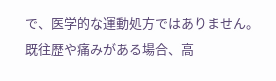で、医学的な運動処方ではありません。既往歴や痛みがある場合、高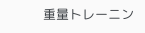重量トレーニン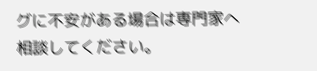グに不安がある場合は専門家へ相談してください。